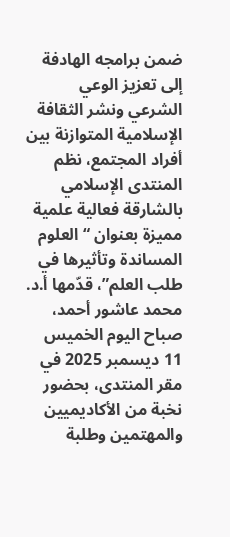ضمن برامجه الهادفة إلى تعزيز الوعي الشرعي ونشر الثقافة الإسلامية المتوازنة بين أفراد المجتمع، نظم المنتدى الإسلامي بالشارقة فعالية علمية مميزة بعنوان “العلوم المساندة وتأثيرها في طلب العلم”، قدّمها أ.د. محمد عاشور أحمد، صباح اليوم الخميس 11 ديسمبر 2025 في مقر المنتدى، بحضور نخبة من الأكاديميين والمهتمين وطلبة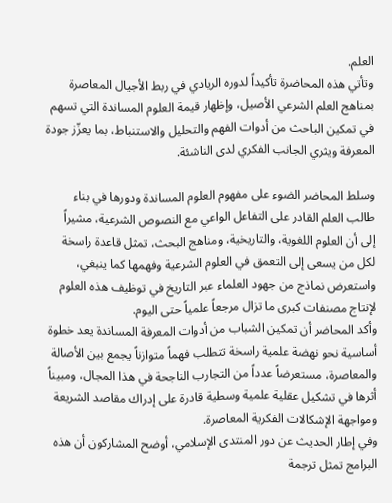العلم.
وتأتي هذه المحاضرة تأكيداً لدوره الريادي في ربط الأجيال المعاصرة بمناهج العلم الشرعي الأصيل، وإظهار قيمة العلوم المساندة التي تسهم في تمكين الباحث من أدوات الفهم والتحليل والاستنباط، بما يعزّز جودة المعرفة ويثري الجانب الفكري لدى الناشئة.

وسلط المحاضر الضوء على مفهوم العلوم المساندة ودورها في بناء طالب العلم القادر على التفاعل الواعي مع النصوص الشرعية، مشيراً إلى أن العلوم اللغوية، والتاريخية، ومناهج البحث، تمثل قاعدة راسخة لكل من يسعى إلى التعمق في العلوم الشرعية وفهمها كما ينبغي، واستعرض نماذج من جهود العلماء عبر التاريخ في توظيف هذه العلوم لإنتاج مصنفات كبرى ما تزال مرجعاً علمياً حتى اليوم.
وأكد المحاضر أن تمكين الشباب من أدوات المعرفة المساندة يعد خطوة أساسية نحو نهضة علمية راسخة تتطلب فهماً متوازناً يجمع بين الأصالة والمعاصرة، مستعرضاً عدداً من التجارب الناجحة في هذا المجال، ومبيناً أثرها في تشكيل عقلية علمية وسطية قادرة على إدراك مقاصد الشريعة ومواجهة الإشكالات الفكرية المعاصرة.
وفي إطار الحديث عن دور المنتدى الإسلامي، أوضح المشاركون أن هذه البرامج تمثل ترجمة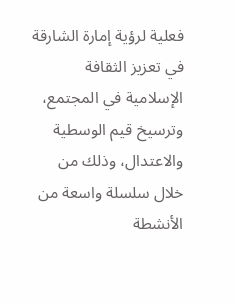فعلية لرؤية إمارة الشارقة في تعزيز الثقافة الإسلامية في المجتمع، وترسيخ قيم الوسطية والاعتدال، وذلك من خلال سلسلة واسعة من الأنشطة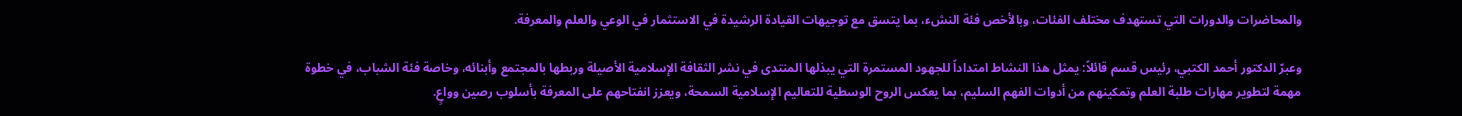والمحاضرات والدورات التي تستهدف مختلف الفئات، وبالأخص فئة النشء، بما يتسق مع توجيهات القيادة الرشيدة في الاستثمار في الوعي والعلم والمعرفة.

وعبرّ الدكتور أحمد الكتبي، رئيس قسم قائلاً: يمثل هذا النشاط امتداداً للجهود المستمرة التي يبذلها المنتدى في نشر الثقافة الإسلامية الأصيلة وربطها بالمجتمع وأبنائه، وخاصة فئة الشباب، في خطوة مهمة لتطوير مهارات طلبة العلم وتمكينهم من أدوات الفهم السليم، بما يعكس الروح الوسطية للتعاليم الإسلامية السمحة، ويعزز انفتاحهم على المعرفة بأسلوب رصين وواعٍ.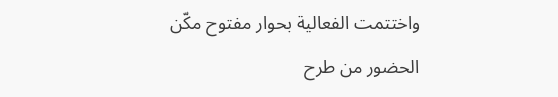واختتمت الفعالية بحوار مفتوح مكّن الحضور من طرح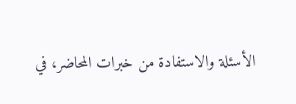الأسئلة والاستفادة من خبرات المحاضر، في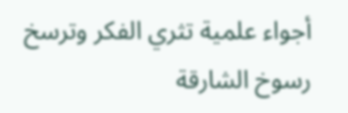أجواء علمية تثري الفكر وترسخ رسوخ الشارقة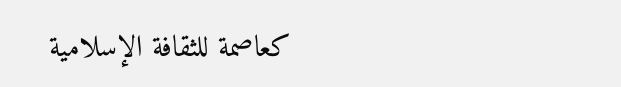كعاصمة للثقافة الإسلامية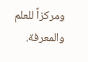ومركزاً للعلم والمعرفة.